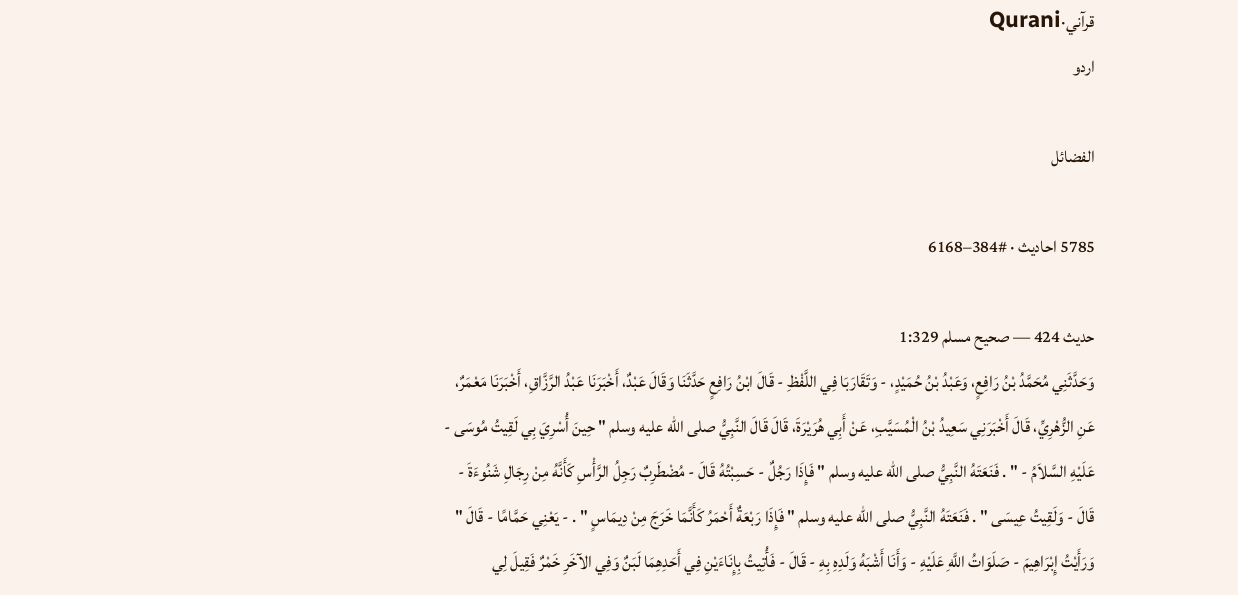قرآني·Qurani
اردو

الفضائل

5785 احادیث · #384–6168

حدیث 424 — صحيح مسلم 1:329
وَحَدَّثَنِي مُحَمَّدُ بْنُ رَافِعٍ، وَعَبْدُ بْنُ حُمَيْدٍ، - وَتَقَارَبَا فِي اللَّفْظِ - قَالَ ابْنُ رَافِعٍ حَدَّثَنَا وَقَالَ عَبْدٌ، أَخْبَرَنَا عَبْدُ الرَّزَّاقِ، أَخْبَرَنَا مَعْمَرٌ، عَنِ الزُّهْرِيِّ، قَالَ أَخْبَرَنِي سَعِيدُ بْنُ الْمُسَيَّبِ، عَنْ أَبِي هُرَيْرَةَ، قَالَ قَالَ النَّبِيُّ صلى الله عليه وسلم " حِينَ أُسْرِيَ بِي لَقِيتُ مُوسَى - عَلَيْهِ السَّلاَمُ - " . فَنَعَتَهُ النَّبِيُّ صلى الله عليه وسلم " فَإِذَا رَجُلٌ - حَسِبْتُهُ قَالَ - مُضْطَرِبٌ رَجِلُ الرَّأْسِ كَأَنَّهُ مِنْ رِجَالِ شَنُوءَةَ - قَالَ - وَلَقِيتُ عِيسَى " . فَنَعَتَهُ النَّبِيُّ صلى الله عليه وسلم " فَإِذَا رَبْعَةٌ أَحْمَرُ كَأَنَّمَا خَرَجَ مِنْ دِيمَاسٍ " . - يَعْنِي حَمَّامًا - قَالَ " وَرَأَيْتُ إِبْرَاهِيمَ - صَلَوَاتُ اللَّهِ عَلَيْهِ - وَأَنَا أَشْبَهُ وَلَدِهِ بِهِ - قَالَ - فَأُتِيتُ بِإِنَاءَيْنِ فِي أَحَدِهِمَا لَبَنٌ وَفِي الآخَرِ خَمْرٌ فَقِيلَ لِي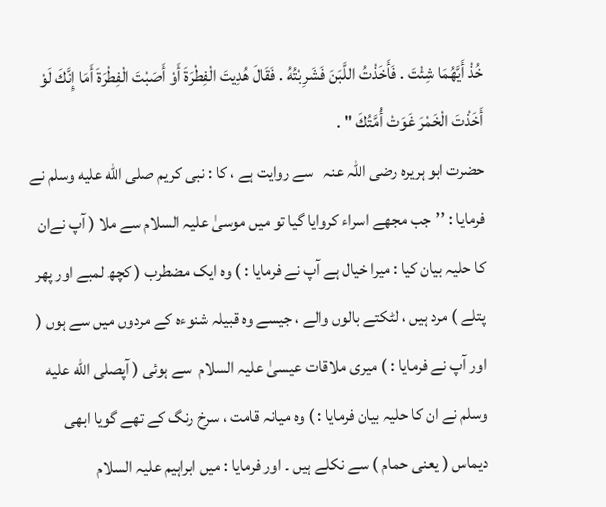خُذْ أَيَّهُمَا شِئْتَ . فَأَخَذْتُ اللَّبَنَ فَشَرِبْتُهُ . فَقَالَ هُدِيتَ الْفِطْرَةَ أَوْ أَصَبْتَ الْفِطْرَةَ أَمَا إِنَّكَ لَوْ أَخَذْتَ الْخَمْرَ غَوَتْ أُمَّتُكَ " .
حضرت ابو ہریرہ ‌رضی ‌اللہ ‌عنہ ‌ ‌ سے روایت ہے ، کا : نبی کریم صلى الله عليه وسلم نے فرمایا : ’’جب مجھے اسراء کروایا گیا تو میں موسیٰ علیہ السلام سے ملا ( آپ نےان کا حلیہ بیان کیا : میرا خیال ہے آپ نے فرمایا : ) وہ ایک مضطرب ( کچھ لمبے اور پھر پتلے ) مرد ہیں ، لٹکتے بالوں والے ، جیسے وہ قبیلہ شنوءہ کے مردوں میں سے ہوں ( اور آپ نے فرمایا : ) میری ملاقات عیسیٰ ‌علیہ ‌السلام ‌ سے ہوئی ( آپصلى الله عليه وسلم نے ان کا حلیہ بیان فرمایا : ) وہ میانہ قامت ، سرخ رنگ کے تھے گویا ابھی دیماس ( یعنی حمام ) سے نکلے ہیں ۔ اور فرمایا : میں ابراہیم علیہ السلام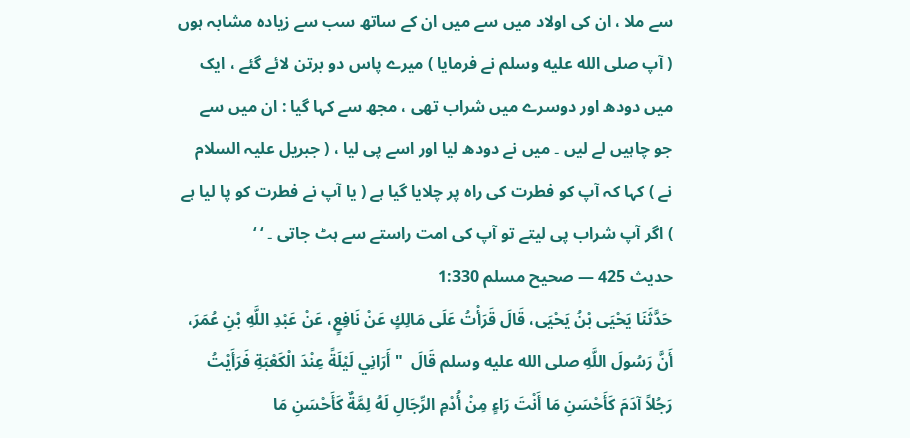سے ملا ، ان کی اولاد میں سے میں ان کے ساتھ سب سے زیادہ مشابہ ہوں ( آپ صلى الله عليه وسلم نے فرمایا ) میرے پاس دو برتن لائے گئے ، ایک میں دودھ اور دوسرے میں شراب تھی ، مجھ سے کہا گیا : ان میں سے جو چاہیں لے لیں ۔ میں نے دودھ لیا اور اسے پی لیا ، ( جبریل ‌علیہ ‌السلام ‌ نے ) کہا کہ آپ کو فطرت کی راہ پر چلایا گیا ہے ( یا آپ نے فطرت کو پا لیا ہے ) اگر آپ شراب پی لیتے تو آپ کی امت راستے سے ہٹ جاتی ۔ ‘ ‘
حدیث 425 — صحيح مسلم 1:330
حَدَّثَنَا يَحْيَى بْنُ يَحْيَى، قَالَ قَرَأْتُ عَلَى مَالِكٍ عَنْ نَافِعٍ، عَنْ عَبْدِ اللَّهِ بْنِ عُمَرَ، أَنَّ رَسُولَ اللَّهِ صلى الله عليه وسلم قَالَ  " أَرَانِي لَيْلَةً عِنْدَ الْكَعْبَةِ فَرَأَيْتُ رَجُلاً آدَمَ كَأَحْسَنِ مَا أَنْتَ رَاءٍ مِنْ أُدْمِ الرِّجَالِ لَهُ لِمَّةٌ كَأَحْسَنِ مَا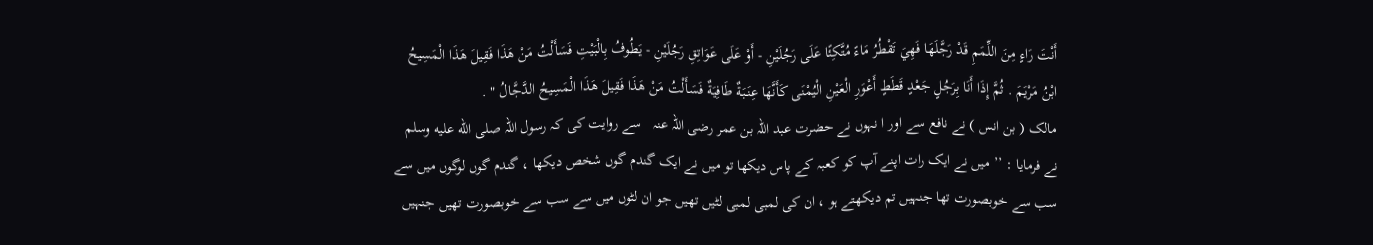أَنْتَ رَاءٍ مِنَ اللِّمَمِ قَدْ رَجَّلَهَا فَهِيَ تَقْطُرُ مَاءً مُتَّكِئًا عَلَى رَجُلَيْنِ - أَوْ عَلَى عَوَاتِقِ رَجُلَيْنِ - يَطُوفُ بِالْبَيْتِ فَسَأَلْتُ مَنْ هَذَا فَقِيلَ هَذَا الْمَسِيحُ ابْنُ مَرْيَمَ . ثُمَّ إِذَا أَنَا بِرَجُلٍ جَعْدٍ قَطَطٍ أَعْوَرِ الْعَيْنِ الْيُمْنَى كَأَنَّهَا عِنَبَةٌ طَافِيَةٌ فَسَأَلْتُ مَنْ هَذَا فَقِيلَ هَذَا الْمَسِيحُ الدَّجَّالُ " .
مالک ( بن انس ) نے نافع سے اور ا نہوں نے حضرت عبد اللہ بن عمر ‌رضی ‌اللہ ‌عنہ ‌ ‌ سے روایت کی کہ رسول اللہ صلى الله عليه وسلم نے فرمایا : ’’ میں نے ایک رات اپنے آپ کو کعبہ کے پاس دیکھا تو میں نے ایک گندم گوں شخص دیکھا ، گندم گوں لوگوں میں سے سب سے خوبصورت تھا جنہیں تم دیکھتے ہو ، ان کی لمبی لمبی لٹیں تھیں جو ان لٹوں میں سے سب سے خوبصورت تھیں جنہیں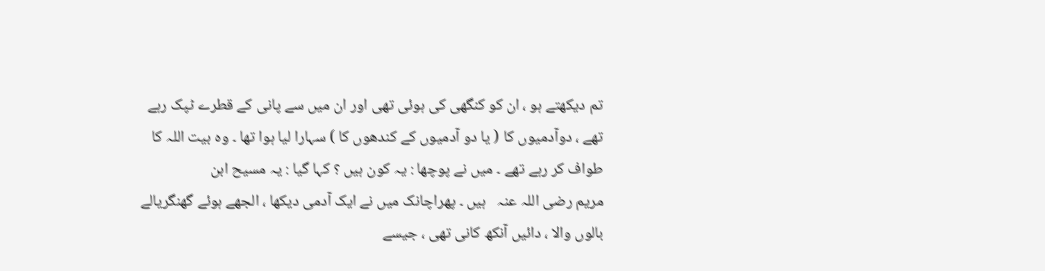تم دیکھتے ہو ، ان کو کنگھی کی ہوئی تھی اور ان میں سے پانی کے قطرے ٹپک رہے تھے ، دوآدمیوں کا ( یا دو آدمیوں کے کندھوں کا ) سہارا لیا ہوا تھا ۔ وہ بیت اللہ کا طواف کر رہے تھے ۔ میں نے پوچھا : یہ کون ہیں ؟ کہا گیا : یہ مسیح ابن مریم ‌رضی ‌اللہ ‌عنہ ‌ ‌ ہیں ۔ پھراچانک میں نے ایک آدمی دیکھا ، الجھے ہوئے گھنگریالے بالوں والا ، دائیں آنکھ کانی تھی ، جیسے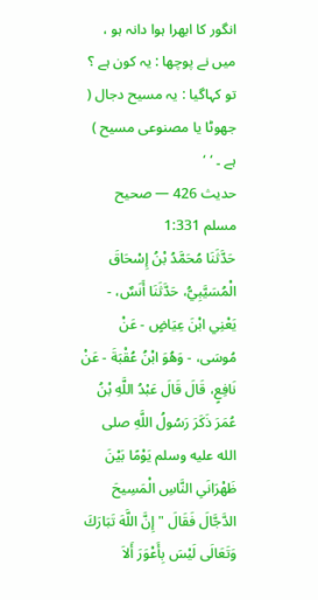انگور کا ابھرا ہوا دانہ ہو ، میں نے پوچھا : یہ کون ہے ؟ تو کہاگیا : یہ مسیح دجال ( جھوٹا یا مصنوعی مسیح ) ہے ۔ ‘ ‘
حدیث 426 — صحيح مسلم 1:331
حَدَّثَنَا مُحَمَّدُ بْنُ إِسْحَاقَ الْمُسَيَّبِيُّ، حَدَّثَنَا أَنَسٌ، - يَعْنِي ابْنَ عِيَاضٍ - عَنْ مُوسَى، - وَهُوَ ابْنُ عُقْبَةَ - عَنْ نَافِعٍ، قَالَ قَالَ عَبْدُ اللَّهِ بْنُ عُمَرَ ذَكَرَ رَسُولُ اللَّهِ صلى الله عليه وسلم يَوْمًا بَيْنَ ظَهْرَانَىِ النَّاسِ الْمَسِيحَ الدَّجَّالَ فَقَالَ " إِنَّ اللَّهَ تَبَارَكَ وَتَعَالَى لَيْسَ بِأَعْوَرَ أَلاَ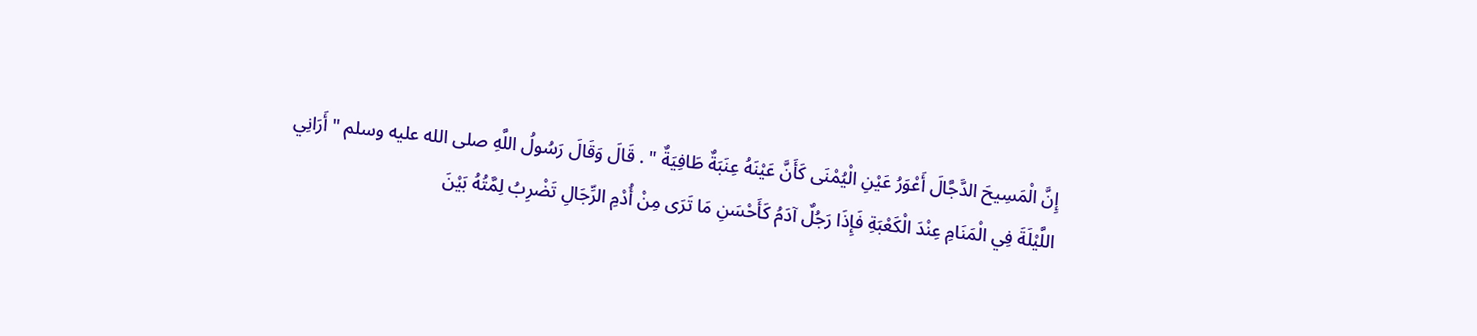إِنَّ الْمَسِيحَ الدَّجَّالَ أَعْوَرُ عَيْنِ الْيُمْنَى كَأَنَّ عَيْنَهُ عِنَبَةٌ طَافِيَةٌ " . قَالَ وَقَالَ رَسُولُ اللَّهِ صلى الله عليه وسلم " أَرَانِي اللَّيْلَةَ فِي الْمَنَامِ عِنْدَ الْكَعْبَةِ فَإِذَا رَجُلٌ آدَمُ كَأَحْسَنِ مَا تَرَى مِنْ أُدْمِ الرِّجَالِ تَضْرِبُ لِمَّتُهُ بَيْنَ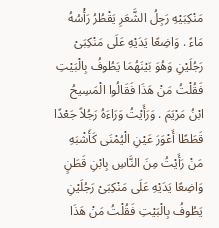مَنْكِبَيْهِ رَجِلُ الشَّعَرِ يَقْطُرُ رَأْسُهُ مَاءً . وَاضِعًا يَدَيْهِ عَلَى مَنْكِبَىْ رَجُلَيْنِ وَهُوَ بَيْنَهُمَا يَطُوفُ بِالْبَيْتِ فَقُلْتُ مَنْ هَذَا فَقَالُوا الْمَسِيحُ ابْنُ مَرْيَمَ . وَرَأَيْتُ وَرَاءَهُ رَجُلاً جَعْدًا قَطَطًا أَعْوَرَ عَيْنِ الْيُمْنَى كَأَشْبَهِ مَنْ رَأَيْتُ مِنَ النَّاسِ بِابْنِ قَطَنٍ وَاضِعًا يَدَيْهِ عَلَى مَنْكِبَىْ رَجُلَيْنِ يَطُوفُ بِالْبَيْتِ فَقُلْتُ مَنْ هَذَا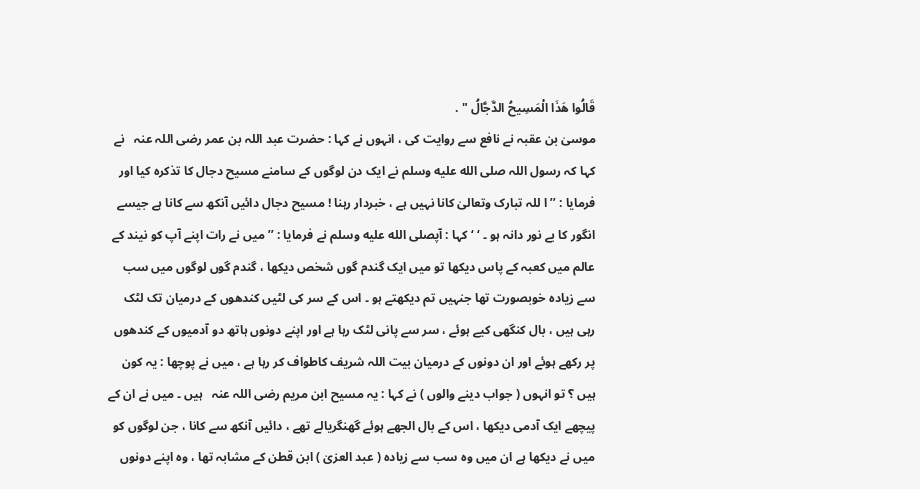قَالُوا هَذَا الْمَسِيحُ الدَّجَّالُ " .
موسیٰ بن عقبہ نے نافع سے روایت کی ، انہوں نے کہا : حضرت عبد اللہ بن عمر ‌رضی ‌اللہ ‌عنہ ‌ ‌ نے کہا کہ رسول اللہ صلى الله عليه وسلم نے ایک دن لوگوں کے سامنے مسیح دجال کا تذکرہ کیا اور فرمایا : ’’ ا للہ تبارک وتعالیٰ کانا نہیں ہے ، خبردار رہنا ! مسیح دجال دائیں آنکھ سے کانا ہے جیسے انگور کا بے نور دانہ ہو ۔ ‘ ‘ کہا : آپصلى الله عليه وسلم نے فرمایا : ’’ میں نے رات اپنے آپ کو نیند کے عالم میں کعبہ کے پاس دیکھا تو میں ایک گندم گوں شخص دیکھا ، گندم گوں لوگوں میں سب سے زیادہ خوبصورت تھا جنہیں تم دیکھتے ہو ۔ اس کے سر کی لٹیں کندھوں کے درمیان تک لٹک رہی ہیں ، بال کنگھی کیے ہوئے ، سر سے پانی لٹک رہا ہے اور اپنے دونوں ہاتھ دو آدمیوں کے کندھوں پر رکھے ہوئے اور ان دونوں کے درمیان بیت اللہ شریف کاطواف کر رہا ہے ، میں نے پوچھا : یہ کون ہیں ؟ تو انہوں ( جواب دینے والوں ) نے کہا : یہ مسیح ابن مریم ‌رضی ‌اللہ ‌عنہ ‌ ‌ ہیں ۔ میں نے ان کے پیچھے ایک آدمی دیکھا ، اس کے بال الجھے ہوئے گھنگریالے تھے ، دائیں آنکھ سے کانا ، جن لوگوں کو میں نے دیکھا ہے ان میں وہ سب سے زیادہ ( عبد العزیٰ ) ابن قطن کے مشابہ تھا ، وہ اپنے دونوں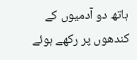ہاتھ دو آدمیوں کے کندھوں پر رکھے ہوئے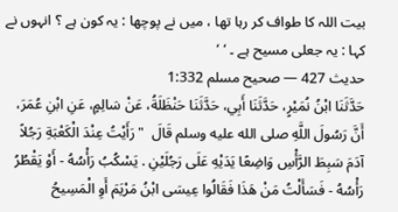بیت اللہ کا طواف کر رہا تھا ، میں نے پوچھا : یہ کون ہے ؟ انہوں نے کہا : یہ جعلی مسیح ہے ۔ ‘ ‘
حدیث 427 — صحيح مسلم 1:332
حَدَّثَنَا ابْنُ نُمَيْرٍ، حَدَّثَنَا أَبِي، حَدَّثَنَا حَنْظَلَةُ، عَنْ سَالِمٍ، عَنِ ابْنِ عُمَرَ، أَنَّ رَسُولَ اللَّهِ صلى الله عليه وسلم قَالَ  " رَأَيْتُ عِنْدَ الْكَعْبَةِ رَجُلاً آدَمَ سَبِطَ الرَّأْسِ وَاضِعًا يَدَيْهِ عَلَى رَجُلَيْنِ . يَسْكُبُ رَأْسُهُ - أَوْ يَقْطُرُ رَأْسُهُ - فَسَأَلْتُ مَنْ هَذَا فَقَالُوا عِيسَى ابْنُ مَرْيَمَ أَوِ الْمَسِيحُ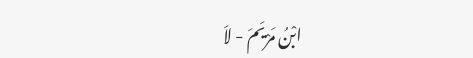ابْنُ مَرْيَمَ - لاَ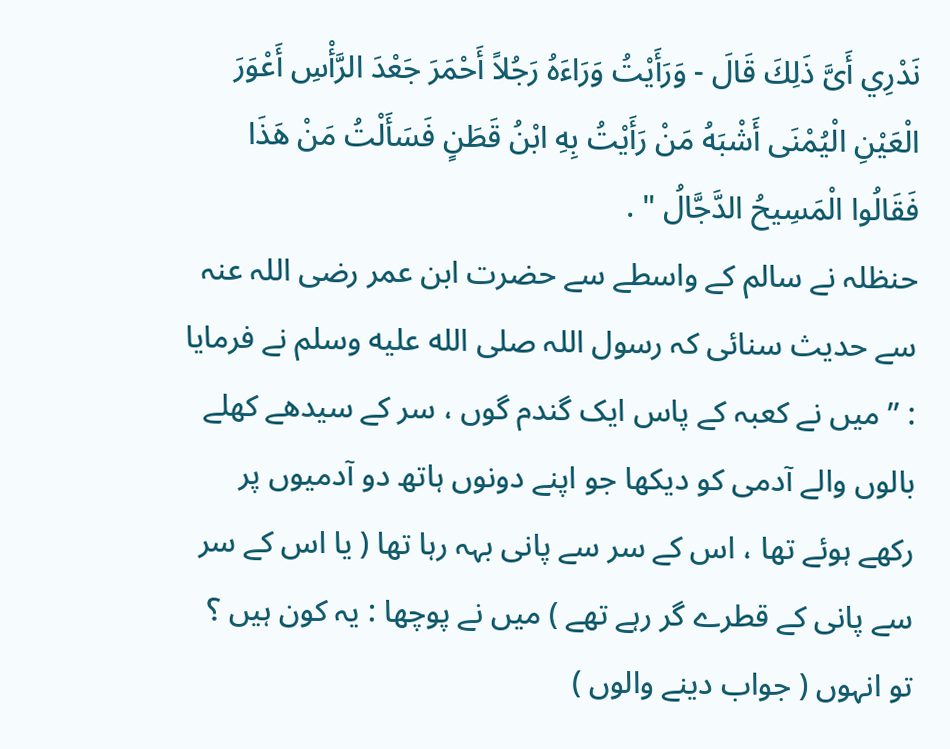نَدْرِي أَىَّ ذَلِكَ قَالَ - وَرَأَيْتُ وَرَاءَهُ رَجُلاً أَحْمَرَ جَعْدَ الرَّأْسِ أَعْوَرَ الْعَيْنِ الْيُمْنَى أَشْبَهُ مَنْ رَأَيْتُ بِهِ ابْنُ قَطَنٍ فَسَأَلْتُ مَنْ هَذَا فَقَالُوا الْمَسِيحُ الدَّجَّالُ " .
حنظلہ نے سالم کے واسطے سے حضرت ابن عمر ‌رضی ‌اللہ ‌عنہ ‌ ‌ سے حدیث سنائی کہ رسول اللہ صلى الله عليه وسلم نے فرمایا : ’’ میں نے کعبہ کے پاس ایک گندم گوں ، سر کے سیدھے کھلے بالوں والے آدمی کو دیکھا جو اپنے دونوں ہاتھ دو آدمیوں پر رکھے ہوئے تھا ، اس کے سر سے پانی بہہ رہا تھا ( یا اس کے سر سے پانی کے قطرے گر رہے تھے ) میں نے پوچھا : یہ کون ہیں ؟ تو انہوں ( جواب دینے والوں )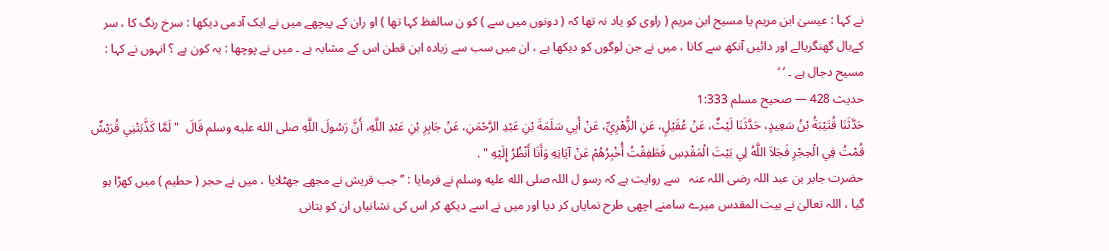نے کہا : عیسیٰ ابن مریم یا مسیح ابن مریم ( راوی کو یاد نہ تھا کہ ( دونوں میں سے ) کو ن سالفظ کہا تھا ) او ران کے پیچھے میں نے ایک آدمی دیکھا : سرخ رنگ کا ، سر کےبال گھنگریالے اور دائیں آنکھ سے کانا ، میں نے جن لوگوں کو دیکھا ہے ، ان میں سب سے زیادہ ابن قطن اس کے مشابہ ہے ۔ میں نے پوچھا : یہ کون ہے ؟ انہوں نے کہا : مسیح دجال ہے ۔ ‘ ‘
حدیث 428 — صحيح مسلم 1:333
حَدَّثَنَا قُتَيْبَةُ بْنُ سَعِيدٍ، حَدَّثَنَا لَيْثٌ، عَنْ عُقَيْلٍ، عَنِ الزُّهْرِيِّ، عَنْ أَبِي سَلَمَةَ بْنِ عَبْدِ الرَّحْمَنِ، عَنْ جَابِرِ بْنِ عَبْدِ اللَّهِ، أَنَّ رَسُولَ اللَّهِ صلى الله عليه وسلم قَالَ  " لَمَّا كَذَّبَتْنِي قُرَيْشٌ قُمْتُ فِي الْحِجْرِ فَجَلاَ اللَّهُ لِي بَيْتَ الْمَقْدِسِ فَطَفِقْتُ أُخْبِرُهُمْ عَنْ آيَاتِهِ وَأَنَا أَنْظُرُ إِلَيْهِ " .
حضرت جابر بن عبد اللہ ‌رضی ‌اللہ ‌عنہ ‌ ‌ سے روایت ہے کہ رسو ل اللہ صلى الله عليه وسلم نے فرمایا : ’’ جب قریش نے مجھے جھٹلایا ، میں نے حجر ( حطیم ) میں کھڑا ہو گیا ، اللہ تعالیٰ نے بیت المقدس میرے سامنے اچھی طرح نمایاں کر دیا اور میں نے اسے دیکھ کر اس کی نشانیاں ان کو بتانی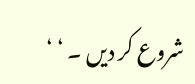شروع کر دیں ۔ ‘ ‘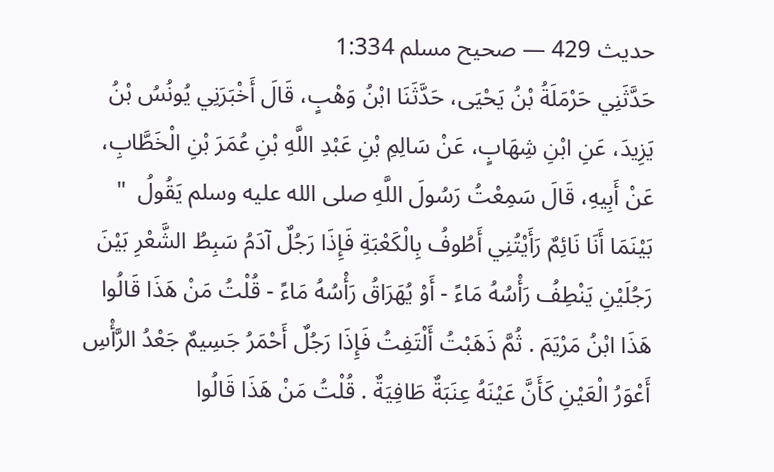حدیث 429 — صحيح مسلم 1:334
حَدَّثَنِي حَرْمَلَةُ بْنُ يَحْيَى، حَدَّثَنَا ابْنُ وَهْبٍ، قَالَ أَخْبَرَنِي يُونُسُ بْنُ يَزِيدَ، عَنِ ابْنِ شِهَابٍ، عَنْ سَالِمِ بْنِ عَبْدِ اللَّهِ بْنِ عُمَرَ بْنِ الْخَطَّابِ، عَنْ أَبِيهِ، قَالَ سَمِعْتُ رَسُولَ اللَّهِ صلى الله عليه وسلم يَقُولُ  " بَيْنَمَا أَنَا نَائِمٌ رَأَيْتُنِي أَطُوفُ بِالْكَعْبَةِ فَإِذَا رَجُلٌ آدَمُ سَبِطُ الشَّعْرِ بَيْنَ رَجُلَيْنِ يَنْطِفُ رَأْسُهُ مَاءً - أَوْ يُهَرَاقُ رَأْسُهُ مَاءً - قُلْتُ مَنْ هَذَا قَالُوا هَذَا ابْنُ مَرْيَمَ . ثُمَّ ذَهَبْتُ أَلْتَفِتُ فَإِذَا رَجُلٌ أَحْمَرُ جَسِيمٌ جَعْدُ الرَّأْسِ أَعْوَرُ الْعَيْنِ كَأَنَّ عَيْنَهُ عِنَبَةٌ طَافِيَةٌ . قُلْتُ مَنْ هَذَا قَالُوا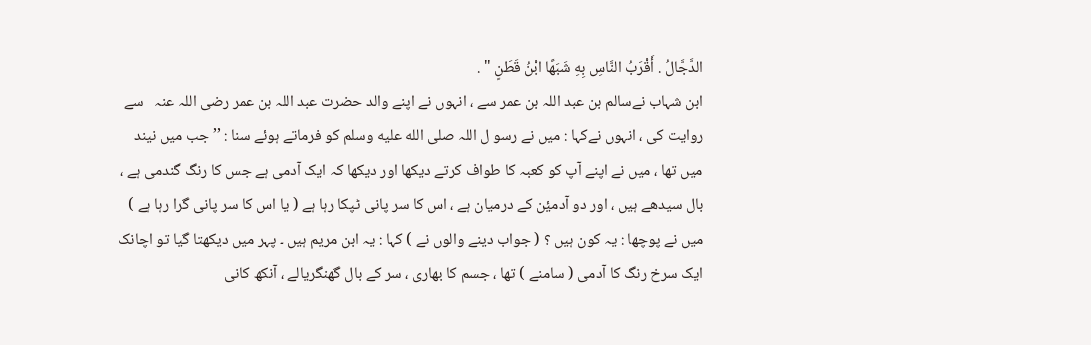الدَّجَّالُ . أَقْرَبُ النَّاسِ بِهِ شَبَهًا ابْنُ قَطَنٍ " .
ابن شہاب نےسالم بن عبد اللہ بن عمر سے ، انہوں نے اپنے والد حضرت عبد اللہ بن عمر ‌رضی ‌اللہ ‌عنہ ‌ ‌ سے روایت کی ، انہوں نےکہا : میں نے رسو ل اللہ صلى الله عليه وسلم کو فرماتے ہوئے سنا : ’’ جب میں نیند میں تھا ، میں نے اپنے آپ کو کعبہ کا طواف کرتے دیکھا اور دیکھا کہ ایک آدمی ہے جس کا رنگ گندمی ہے ، بال سیدھے ہیں ، اور دو آدمیٔن کے درمیان ہے ، اس کا سر پانی ٹپکا رہا ہے ( یا اس کا سر پانی گرا رہا ہے ) میں نے پوچھا : یہ کون ہیں ؟ ( جواب دینے والوں نے ) کہا : یہ ابن مریم ہیں ۔ پہر میں دیکھتا گیا تو اچانک ایک سرخ رنگ کا آدمی ( سامنے ) تھا ، جسم کا بھاری ، سر کے بال گھنگریالے ، آنکھ کانی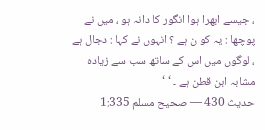، جیسے ابھرا ہوا انگور کا دانہ ہو ، میں نے پوچھا : یہ کو ن ہے ؟ انہوں نے کہا : دجال ہے ، لوگوں میں اس کے ساتھ سب سے زیادہ مشابہ ابن قطن ہے ۔ ‘ ‘
حدیث 430 — صحيح مسلم 1:335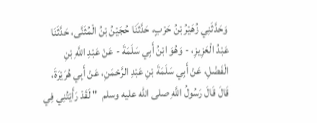وَحَدَّثَنِي زُهَيْرُ بْنُ حَرْبٍ، حَدَّثَنَا حُجَيْنُ بْنُ الْمُثَنَّى، حَدَّثَنَا عَبْدُ الْعَزِيزِ، - وَهُوَ ابْنُ أَبِي سَلَمَةَ - عَنْ عَبْدِ اللَّهِ بْنِ الْفَضْلِ، عَنْ أَبِي سَلَمَةَ بْنِ عَبْدِ الرَّحْمَنِ، عَنْ أَبِي هُرَيْرَةَ، قَالَ قَالَ رَسُولُ اللَّهِ صلى الله عليه وسلم  " لَقَدْ رَأَيْتُنِي فِي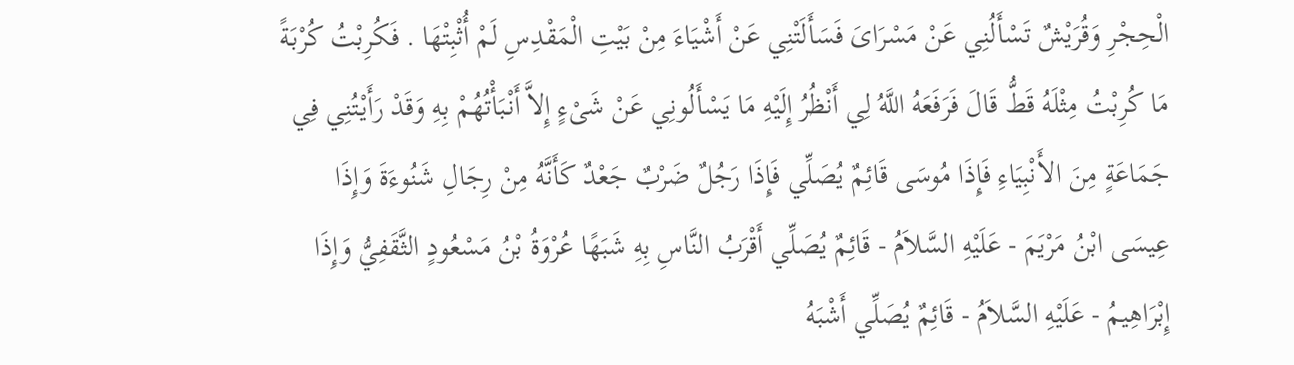الْحِجْرِ وَقُرَيْشٌ تَسْأَلُنِي عَنْ مَسْرَاىَ فَسَأَلَتْنِي عَنْ أَشْيَاءَ مِنْ بَيْتِ الْمَقْدِسِ لَمْ أُثْبِتْهَا . فَكُرِبْتُ كُرْبَةً مَا كُرِبْتُ مِثْلَهُ قَطُّ قَالَ فَرَفَعَهُ اللَّهُ لِي أَنْظُرُ إِلَيْهِ مَا يَسْأَلُونِي عَنْ شَىْءٍ إِلاَّ أَنْبَأْتُهُمْ بِهِ وَقَدْ رَأَيْتُنِي فِي جَمَاعَةٍ مِنَ الأَنْبِيَاءِ فَإِذَا مُوسَى قَائِمٌ يُصَلِّي فَإِذَا رَجُلٌ ضَرْبٌ جَعْدٌ كَأَنَّهُ مِنْ رِجَالِ شَنُوءَةَ وَإِذَا عِيسَى ابْنُ مَرْيَمَ - عَلَيْهِ السَّلاَمُ - قَائِمٌ يُصَلِّي أَقْرَبُ النَّاسِ بِهِ شَبَهًا عُرْوَةُ بْنُ مَسْعُودٍ الثَّقَفِيُّ وَإِذَا إِبْرَاهِيمُ - عَلَيْهِ السَّلاَمُ - قَائِمٌ يُصَلِّي أَشْبَهُ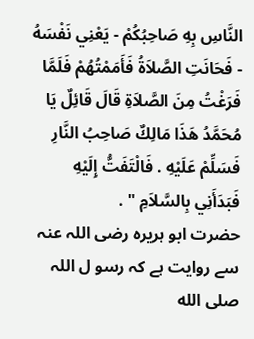النَّاسِ بِهِ صَاحِبُكُمْ - يَعْنِي نَفْسَهُ - فَحَانَتِ الصَّلاَةُ فَأَمَمْتُهُمْ فَلَمَّا فَرَغْتُ مِنَ الصَّلاَةِ قَالَ قَائِلٌ يَا مُحَمَّدُ هَذَا مَالِكٌ صَاحِبُ النَّارِ فَسَلِّمْ عَلَيْهِ . فَالْتَفَتُّ إِلَيْهِ فَبَدَأَنِي بِالسَّلاَمِ " .
حضرت ابو ہریرہ ‌رضی ‌اللہ ‌عنہ ‌ ‌ سے روایت ہے کہ رسو ل اللہ صلى الله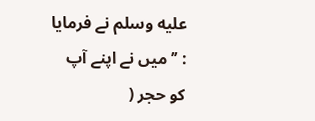عليه وسلم نے فرمایا : ’’ میں نے اپنے آپ کو حجر (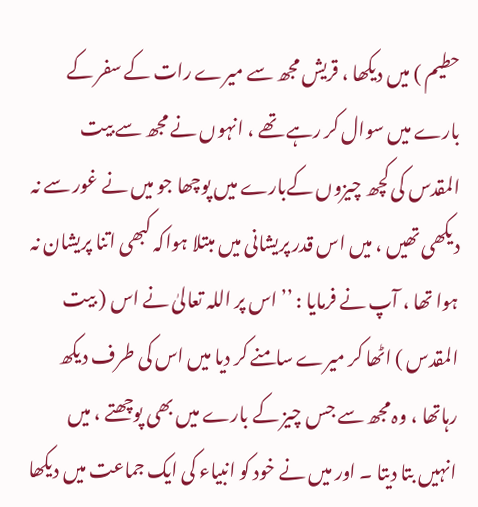حطیم ) میں دیکھا ، قریش مجھ سے میرے رات کے سفر کے بارے میں سوال کر رہے تھے ، انہوں نے مجھ سے بیت المقدس کی کچھ چیزوں کےبارے میں پوچھا جو میں نے غور سے نہ دیکھی تھیں ، میں اس قدر پریشانی میں مبتلا ہواکہ کبھی اتنا پریشان نہ ہوا تھا ، آپ نے فرمایا : ’’اس پر اللہ تعالیٰ نے اس ( بیت المقدس ) اٹھا کر میرے سامنے کر دیا میں اس کی طرف دیکھ رہاتھا ، وہ مجھ سے جس چیز کے بارے میں بھی پوچھتے ، میں انہیں بتا دیتا ۔ اور میں نے خود کو انبیاء کی ایک جماعت میں دیکھا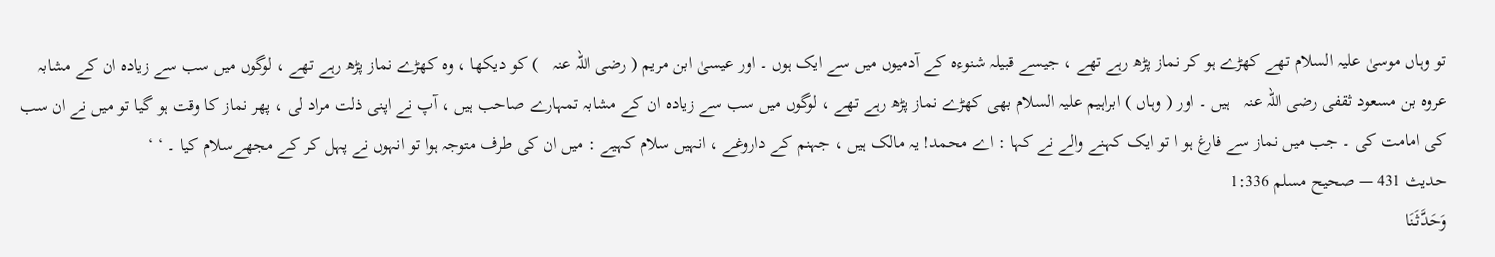تو وہاں موسیٰ علیہ السلام تھے کھڑے ہو کر نماز پڑھ رہے تھے ، جیسے قبیلہ شنوءہ کے آدمیوں میں سے ایک ہوں ۔ اور عیسیٰ ابن مریم ( رضی ‌اللہ ‌عنہ ‌ ‌ ) کو دیکھا ، وہ کھڑے نماز پڑھ رہے تھے ، لوگوں میں سب سے زیادہ ان کے مشابہ عروہ بن مسعود ثقفی ‌رضی ‌اللہ ‌عنہ ‌ ‌ ہیں ۔ اور ( وہاں ) ابراہیم علیہ السلام بھی کھڑے نماز پڑھ رہے تھے ، لوگوں میں سب سے زیادہ ان کے مشابہ تمہارے صاحب ہیں ، آپ نے اپنی ذلت مراد لی ، پھر نماز کا وقت ہو گیا تو میں نے ان سب کی امامت کی ۔ جب میں نماز سے فارغ ہو ا تو ایک کہنے والے نے کہا : اے محمد! یہ مالک ہیں ، جہنم کے داروغے ، انہیں سلام کہیے : میں ان کی طرف متوجہ ہوا تو انہوں نے پہل کر کے مجھےسلام کیا ۔ ‘ ‘
حدیث 431 — صحيح مسلم 1:336
وَحَدَّثَنَا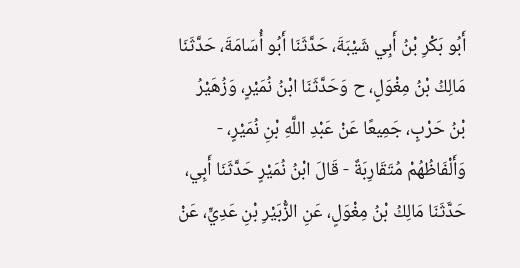أَبُو بَكْرِ بْنُ أَبِي شَيْبَةَ، حَدَّثَنَا أَبُو أُسَامَةَ، حَدَّثَنَا مَالِكُ بْنُ مِغْوَلٍ، ح وَحَدَّثَنَا ابْنُ نُمَيْرٍ، وَزُهَيْرُ بْنُ حَرْبٍ، جَمِيعًا عَنْ عَبْدِ اللَّهِ بْنِ نُمَيْرٍ، - وَأَلْفَاظُهُمْ مُتَقَارِبَةٌ - قَالَ ابْنُ نُمَيْرٍ حَدَّثَنَا أَبِي، حَدَّثَنَا مَالِكُ بْنُ مِغْوَلٍ، عَنِ الزُّبَيْرِ بْنِ عَدِيٍّ، عَنْ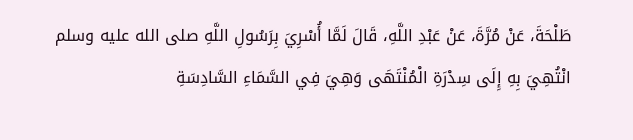طَلْحَةَ، عَنْ مُرَّةَ، عَنْ عَبْدِ اللَّهِ، قَالَ لَمَّا أُسْرِيَ بِرَسُولِ اللَّهِ صلى الله عليه وسلم انْتُهِيَ بِهِ إِلَى سِدْرَةِ الْمُنْتَهَى وَهِيَ فِي السَّمَاءِ السَّادِسَةِ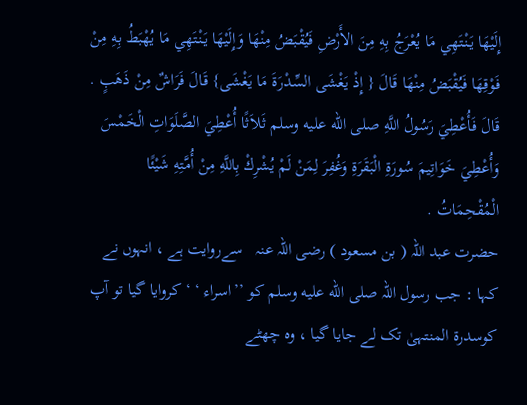إِلَيْهَا يَنْتَهِي مَا يُعْرَجُ بِهِ مِنَ الأَرْضِ فَيُقْبَضُ مِنْهَا وَإِلَيْهَا يَنْتَهِي مَا يُهْبَطُ بِهِ مِنْ فَوْقِهَا فَيُقْبَضُ مِنْهَا قَالَ { إِذْ يَغْشَى السِّدْرَةَ مَا يَغْشَى} قَالَ فَرَاشٌ مِنْ ذَهَبٍ . قَالَ فَأُعْطِيَ رَسُولُ اللَّهِ صلى الله عليه وسلم ثَلاَثًا أُعْطِيَ الصَّلَوَاتِ الْخَمْسَ وَأُعْطِيَ خَوَاتِيمَ سُورَةِ الْبَقَرَةِ وَغُفِرَ لِمَنْ لَمْ يُشْرِكْ بِاللَّهِ مِنْ أُمَّتِهِ شَيْئًا الْمُقْحِمَاتُ .
حضرت عبد اللہ ( بن مسعود ) رضی ‌اللہ ‌عنہ ‌ ‌ سےروایت ہے ، انہوں نے کہا : جب رسول اللہ صلى الله عليه وسلم کو ’’اسراء ‘ ‘ کروایا گیا تو آپ کوسدرۃ المنتہیٰ تک لے جایا گیا ، وہ چھٹے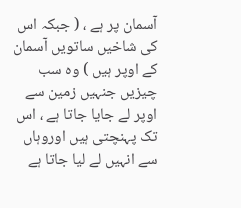آسمان پر ہے ، ( جبکہ اس کی شاخیں ساتویں آسمان کے اوپر ہیں ) وہ سب چیزیں جنہیں زمین سے اوپر لے جایا جاتا ہے ، اس تک پہنچتی ہیں اوروہاں سے انہیں لے لیا جاتا ہے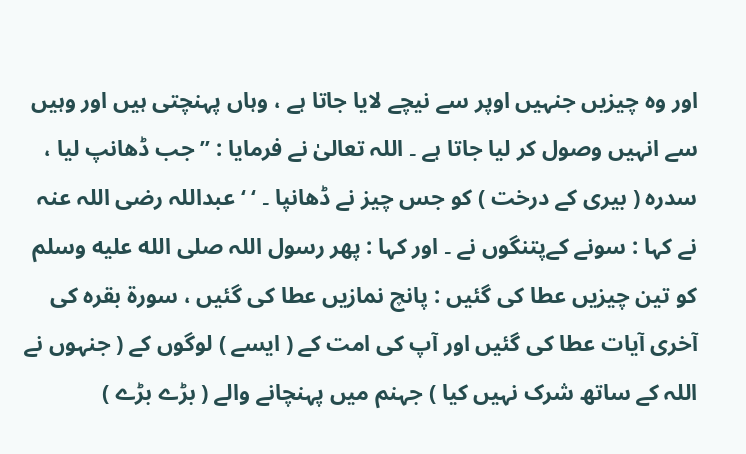اور وہ چیزیں جنہیں اوپر سے نیچے لایا جاتا ہے ، وہاں پہنچتی ہیں اور وہیں سے انہیں وصول کر لیا جاتا ہے ۔ اللہ تعالیٰ نے فرمایا : ’’ جب ڈھانپ لیا ، سدرہ ( بیری کے درخت ) کو جس چیز نے ڈھانپا ۔ ‘ ‘ عبداللہ ‌رضی ‌اللہ ‌عنہ ‌ ‌ نے کہا : سونے کےپتنگوں نے ۔ اور کہا : پھر رسول اللہ صلى الله عليه وسلم کو تین چیزیں عطا کی گئیں : پانچ نمازیں عطا کی گئیں ، سورۃ بقرہ کی آخری آیات عطا کی گئیں اور آپ کی امت کے ( ایسے ) لوگوں کے ( جنہوں نے اللہ کے ساتھ شرک نہیں کیا ) جہنم میں پہنچانے والے ( بڑے بڑے )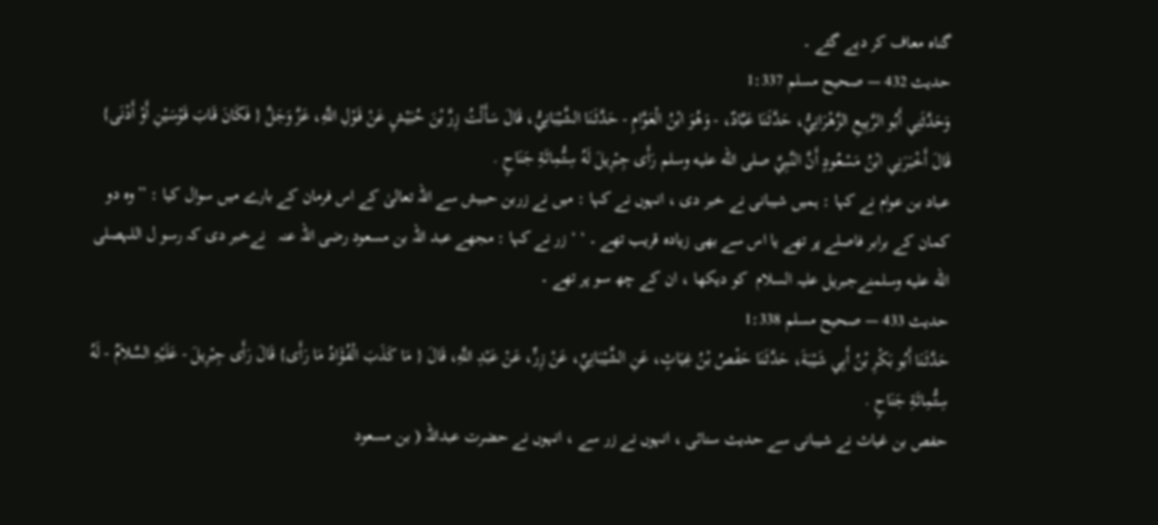گناہ معاف کر دیے گئے ۔
حدیث 432 — صحيح مسلم 1:337
وَحَدَّثَنِي أَبُو الرَّبِيعِ الزَّهْرَانِيُّ، حَدَّثَنَا عَبَّادٌ، - وَهُوَ ابْنُ الْعَوَّامِ - حَدَّثَنَا الشَّيْبَانِيُّ، قَالَ سَأَلْتُ زِرَّ بْنَ حُبَيْشٍ عَنْ قَوْلِ اللَّهِ، عَزَّ وَجَلَّ { فَكَانَ قَابَ قَوْسَيْنِ أَوْ أَدْنَى} قَالَ أَخْبَرَنِي ابْنُ مَسْعُودٍ أَنَّ النَّبِيَّ صلى الله عليه وسلم رَأَى جِبْرِيلَ لَهُ سِتُّمِائَةِ جَنَاحٍ .
عباد بن عوام نے کہا : ہمیں شیبانی نے خبر دی ، انہوں نے کہا : میں نے زربن حبیش سے اللہ تعالیٰ کے اس فرمان کے بارے میں سوال کیا : ’’وہ دو کمان کے برابر فاصلے پر تھے یا اس سے بھی زیادہ قریب تھے ۔ ‘ ‘ زر نے کہا : مجھے عبد اللہ بن مسعود ‌رضی ‌اللہ ‌عنہ ‌ ‌ نےخبر دی کہ رسو ل اللہصلى الله عليه وسلمنےجبریل ‌علیہ ‌السلام ‌ کو دیکھا ، ان کے چھ سو پر تھے ۔
حدیث 433 — صحيح مسلم 1:338
حَدَّثَنَا أَبُو بَكْرِ بْنُ أَبِي شَيْبَةَ، حَدَّثَنَا حَفْصُ بْنُ غِيَاثٍ، عَنِ الشَّيْبَانِيِّ، عَنْ زِرٍّ، عَنْ عَبْدِ اللَّهِ، قَالَ { مَا كَذَبَ الْفُؤَادُ مَا رَأَى} قَالَ رَأَى جِبْرِيلَ - عَلَيْهِ السَّلاَمُ - لَهُ سِتُّمِائَةِ جَنَاحٍ .
حفص بن غیاث نے شیبانی سے حدیث سنائی ، انہوں نے زر سے ، انہوں نے حضرت عبداللہ ( بن مسعود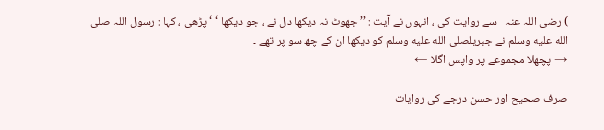) رضی ‌اللہ ‌عنہ ‌ ‌ سے روایت کی ، انہوں نے آیت : ’’جھوٹ نہ دیکھا دل نے ، جو دیکھا ‘ ‘ پڑھی ، کہا : رسول اللہ صلى الله عليه وسلم نے جبریلصلى الله عليه وسلم کو دیکھا ان کے چھ سو پر تھے ۔
→ پچھلا مجموعے پر واپس اگلا ←

صرف صحیح اور حسن درجے کی روایات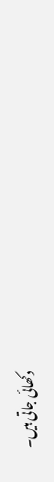دکھائی جاتی ہیں۔